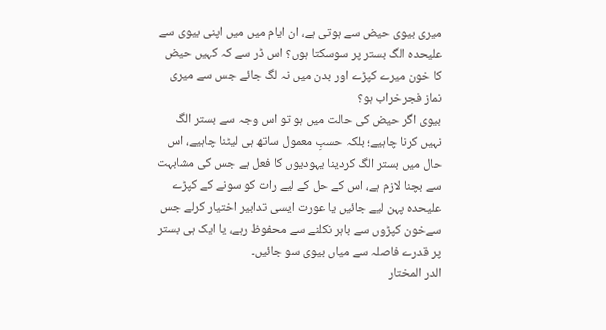میری بیوی حیض سے ہوتی ہے، ان ایام میں میں اپنی بیوی سے علیحدہ الگ بستر پر سوسکتا ہوں؟ اس ڈر سے کہ کہیں حیض کا خون میرے کپڑے اور بدن میں نہ لگ جائے جس سے میری نماز فجرخراب ہو؟
بیوی اگر حیض کی حالت میں ہو تو اس وجہ سے بستر الگ نہیں کرنا چاہیے؛ بلکہ حسبِ معمول ساتھ ہی لیٹنا چاہیے، اس حال میں بستر الگ کردینا یہودیوں کا فعل ہے جس کی مشابہت سے بچنا لازم ہے، اس کے حل کے لیے رات کو سونے کے کپڑے علیحدہ پہن لیے جائیں یا عورت ایسی تدابیر اختیار کرلے جس سےخون کپڑوں سے باہر نکلنے سے محفوظ رہے، یا ایک ہی بستر پر قدرے فاصلہ سے میاں بیوی سو جائیں۔
الدر المختار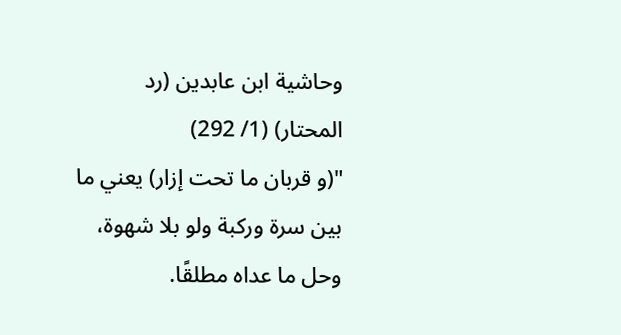وحاشية ابن عابدين (رد المحتار) (1/ 292)
"(و قربان ما تحت إزار) يعني ما بين سرة وركبة ولو بلا شهوة، وحل ما عداه مطلقًا.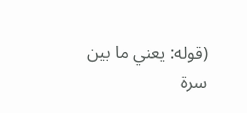(قوله: يعني ما بين سرة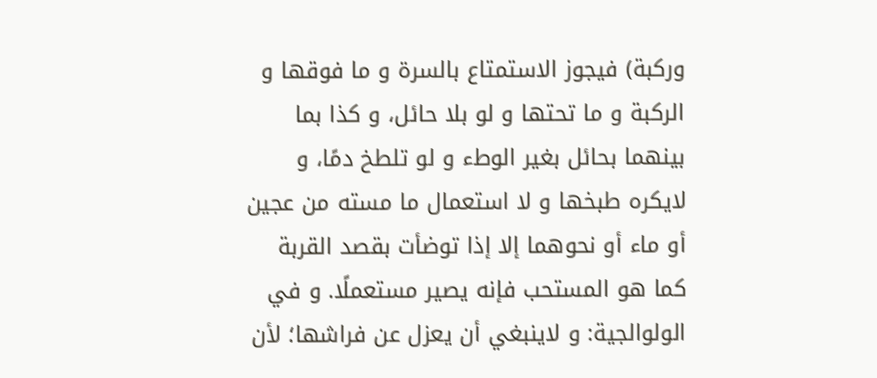وركبة) فيجوز الاستمتاع بالسرة و ما فوقها و الركبة و ما تحتها و لو بلا حائل، و كذا بما بينهما بحائل بغير الوطء و لو تلطخ دمًا، و لايكره طبخها و لا استعمال ما مسته من عجين أو ماء أو نحوهما إلا إذا توضأت بقصد القربة كما هو المستحب فإنه يصير مستعملًا. و في الولوالجية: و لاينبغي أن يعزل عن فراشها؛ لأن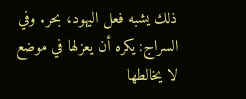ذلك يشبه فعل اليهود، بحر. وفي السراج: يكره أن يعزلها في موضع لا يخالطها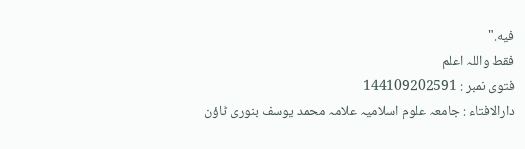فيه."
فقط واللہ اعلم
فتوی نمبر : 144109202591
دارالافتاء : جامعہ علوم اسلامیہ علامہ محمد یوسف بنوری ٹاؤن